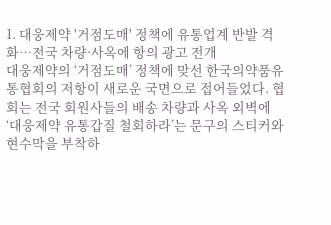1. 대웅제약 '거점도매' 정책에 유통업계 반발 격화…전국 차량·사옥에 항의 광고 전개
대웅제약의 ‘거점도매’ 정책에 맞선 한국의약품유통협회의 저항이 새로운 국면으로 접어들었다. 협회는 전국 회원사들의 배송 차량과 사옥 외벽에 ‘대웅제약 유통갑질 철회하라’는 문구의 스티커와 현수막을 부착하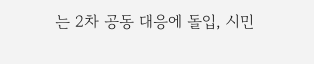는 2차 공동 대응에 돌입, 시민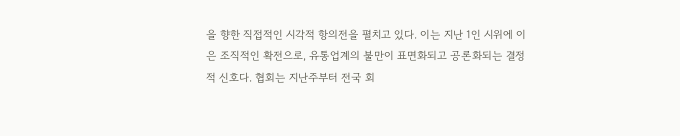을 향한 직접적인 시각적 항의전을 펼치고 있다. 이는 지난 1인 시위에 이은 조직적인 확전으로, 유통업계의 불만이 표면화되고 공론화되는 결정적 신호다. 협회는 지난주부터 전국 회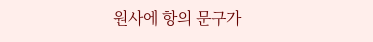원사에 항의 문구가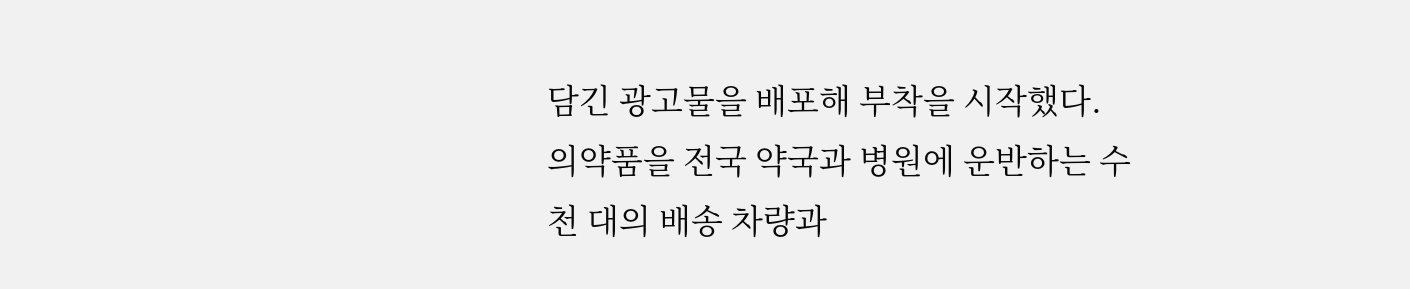담긴 광고물을 배포해 부착을 시작했다. 의약품을 전국 약국과 병원에 운반하는 수천 대의 배송 차량과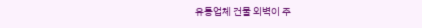유통업체 건물 외벽이 주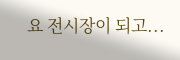요 전시장이 되고...